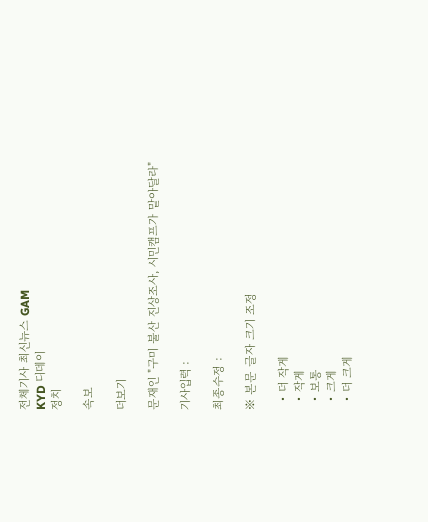전체기사 최신뉴스 GAM
KYD 디데이
정치

속보

더보기

문재인 "구미 불산 진상조사, 시민캠프가 맡아달라"

기사입력 :

최종수정 :

※ 본문 글자 크기 조정

  • 더 작게
  • 작게
  • 보통
  • 크게
  • 더 크게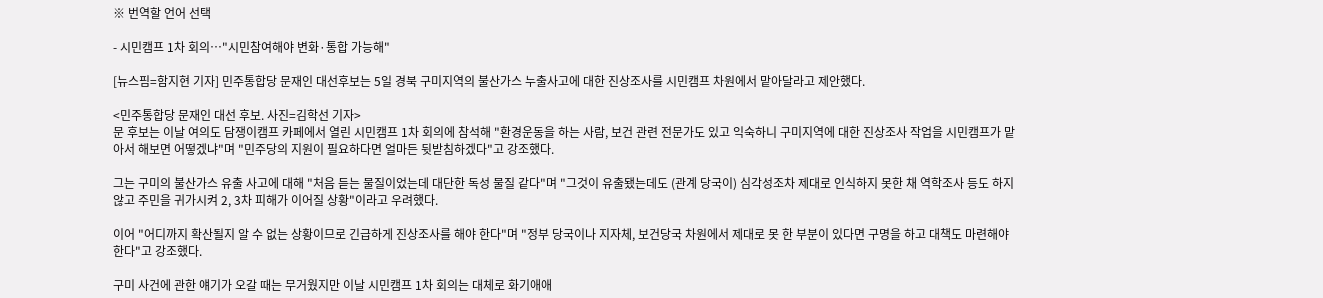※ 번역할 언어 선택

- 시민캠프 1차 회의…"시민참여해야 변화·통합 가능해"

[뉴스핌=함지현 기자] 민주통합당 문재인 대선후보는 5일 경북 구미지역의 불산가스 누출사고에 대한 진상조사를 시민캠프 차원에서 맡아달라고 제안했다.

<민주통합당 문재인 대선 후보. 사진=김학선 기자>
문 후보는 이날 여의도 담쟁이캠프 카페에서 열린 시민캠프 1차 회의에 참석해 "환경운동을 하는 사람, 보건 관련 전문가도 있고 익숙하니 구미지역에 대한 진상조사 작업을 시민캠프가 맡아서 해보면 어떻겠냐"며 "민주당의 지원이 필요하다면 얼마든 뒷받침하겠다"고 강조했다.

그는 구미의 불산가스 유출 사고에 대해 "처음 듣는 물질이었는데 대단한 독성 물질 같다"며 "그것이 유출됐는데도 (관계 당국이) 심각성조차 제대로 인식하지 못한 채 역학조사 등도 하지 않고 주민을 귀가시켜 2, 3차 피해가 이어질 상황"이라고 우려했다.

이어 "어디까지 확산될지 알 수 없는 상황이므로 긴급하게 진상조사를 해야 한다"며 "정부 당국이나 지자체, 보건당국 차원에서 제대로 못 한 부분이 있다면 구명을 하고 대책도 마련해야 한다"고 강조했다.

구미 사건에 관한 얘기가 오갈 때는 무거웠지만 이날 시민캠프 1차 회의는 대체로 화기애애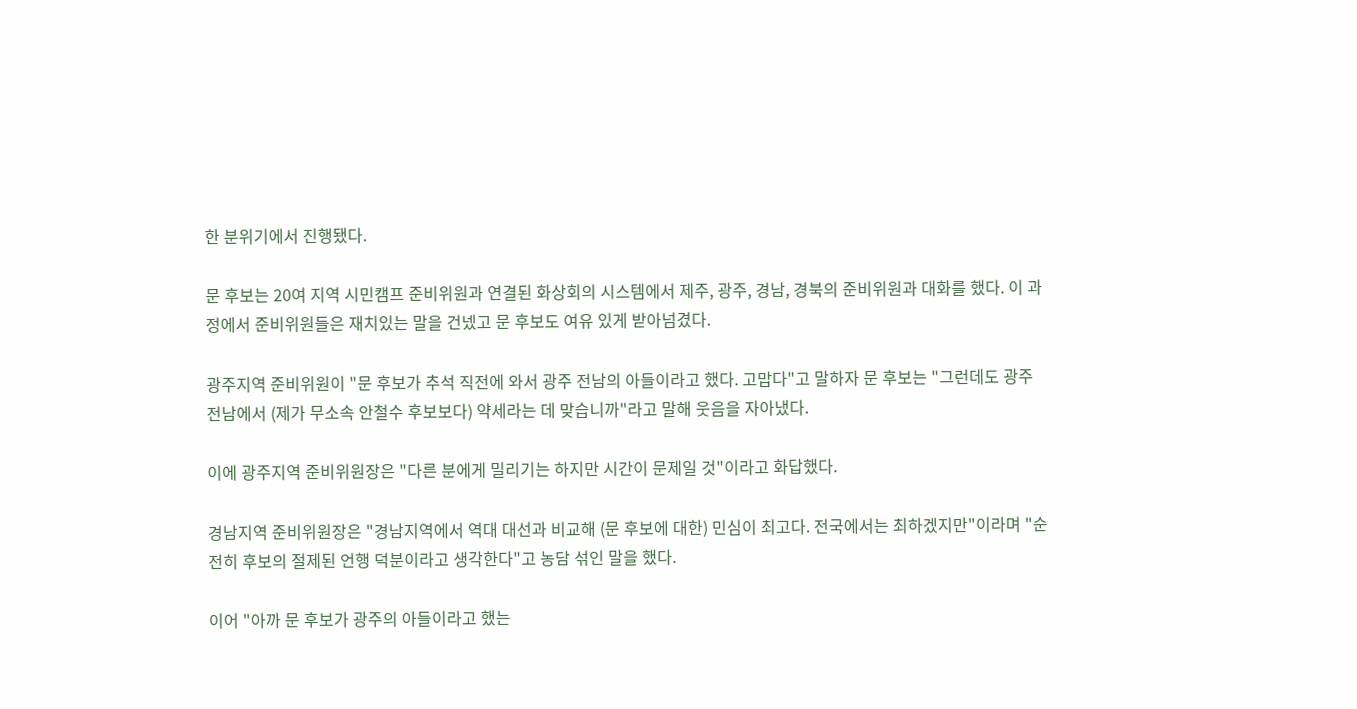한 분위기에서 진행됐다.

문 후보는 20여 지역 시민캠프 준비위원과 연결된 화상회의 시스템에서 제주, 광주, 경남, 경북의 준비위원과 대화를 했다. 이 과정에서 준비위원들은 재치있는 말을 건넸고 문 후보도 여유 있게 받아넘겼다.

광주지역 준비위원이 "문 후보가 추석 직전에 와서 광주 전남의 아들이라고 했다. 고맙다"고 말하자 문 후보는 "그런데도 광주 전남에서 (제가 무소속 안철수 후보보다) 약세라는 데 맞습니까"라고 말해 웃음을 자아냈다.

이에 광주지역 준비위원장은 "다른 분에게 밀리기는 하지만 시간이 문제일 것"이라고 화답했다.

경남지역 준비위원장은 "경남지역에서 역대 대선과 비교해 (문 후보에 대한) 민심이 최고다. 전국에서는 최하겠지만"이라며 "순전히 후보의 절제된 언행 덕분이라고 생각한다"고 농담 섞인 말을 했다.

이어 "아까 문 후보가 광주의 아들이라고 했는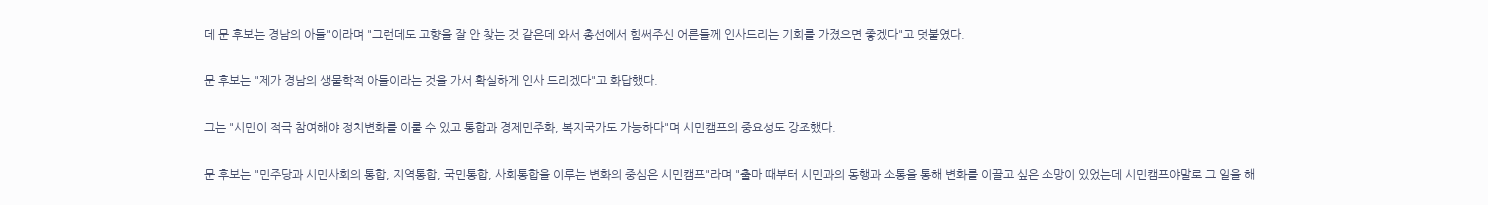데 문 후보는 경남의 아들"이라며 "그런데도 고향을 잘 안 찾는 것 같은데 와서 총선에서 힘써주신 어른들께 인사드리는 기회를 가졌으면 좋겠다"고 덧붙였다.

문 후보는 "제가 경남의 생물학적 아들이라는 것을 가서 확실하게 인사 드리겠다"고 화답했다.

그는 "시민이 적극 참여해야 정치변화를 이룰 수 있고 통합과 경제민주화, 복지국가도 가능하다"며 시민캠프의 중요성도 강조했다.

문 후보는 "민주당과 시민사회의 통합, 지역통합, 국민통합, 사회통합을 이루는 변화의 중심은 시민캠프"라며 "출마 때부터 시민과의 동행과 소통을 통해 변화를 이끌고 싶은 소망이 있었는데 시민캠프야말로 그 일을 해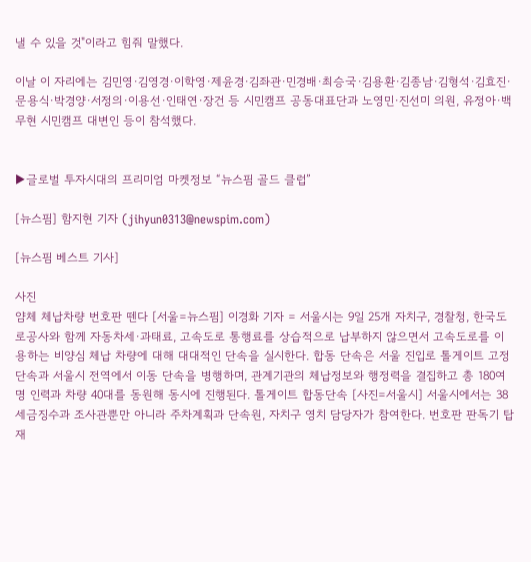낼 수 있을 것"이라고 힘줘 말했다.

이날 이 자리에는 김민영·김영경·이학영·제윤경·김좌관·민경배·최승국·김용환·김종남·김형석·김효진·문용식·박경양·서정의·이용선·인태연·장건 등 시민캠프 공동대표단과 노영민·진선미 의원, 유정아·백무현 시민캠프 대변인 등이 참석했다.


▶글로벌 투자시대의 프리미엄 마켓정보 “뉴스핌 골드 클럽”

[뉴스핌] 함지현 기자 (jihyun0313@newspim.com)

[뉴스핌 베스트 기사]

사진
얌체 체납차량 번호판 뗀다 [서울=뉴스핌] 이경화 기자 = 서울시는 9일 25개 자치구, 경찰청, 한국도로공사와 함께 자동차세·과태료, 고속도로 통행료를 상습적으로 납부하지 않으면서 고속도로를 이용하는 비양심 체납 차량에 대해 대대적인 단속을 실시한다. 합동 단속은 서울 진입로 톨게이트 고정 단속과 서울시 전역에서 이동 단속을 병행하며, 관계기관의 체납정보와 행정력을 결집하고 총 180여 명 인력과 차량 40대를 동원해 동시에 진행된다. 톨게이트 합동단속 [사진=서울시] 서울시에서는 38세금징수과 조사관뿐만 아니라 주차계획과 단속원, 자치구 영치 담당자가 참여한다. 번호판 판독기 탑재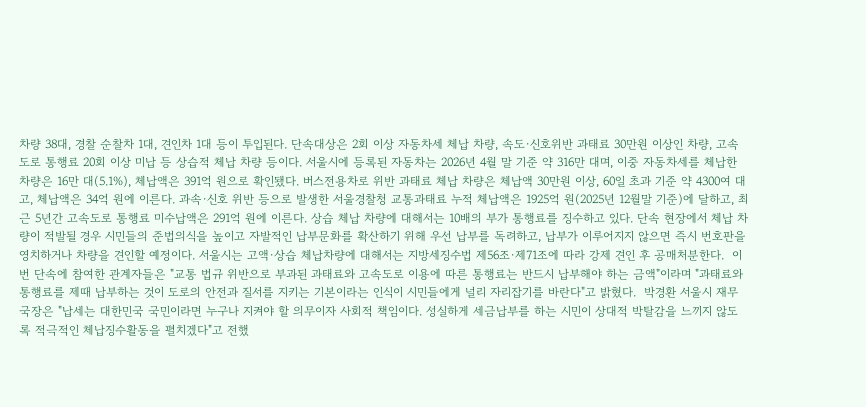차량 38대, 경찰 순찰차 1대, 견인차 1대 등이 투입된다. 단속대상은 2회 이상 자동차세 체납 차량, 속도·신호위반 과태료 30만원 이상인 차량, 고속도로 통행료 20회 이상 미납 등 상습적 체납 차량 등이다. 서울시에 등록된 자동차는 2026년 4월 말 기준 약 316만 대며, 이중 자동차세를 체납한 차량은 16만 대(5.1%), 체납액은 391억 원으로 확인됐다. 버스전용차로 위반 과태료 체납 차량은 체납액 30만원 이상, 60일 초과 기준 약 4300여 대고, 체납액은 34억 원에 이른다. 과속·신호 위반 등으로 발생한 서울경찰청 교통과태료 누적 체납액은 1925억 원(2025년 12월말 기준)에 달하고, 최근 5년간 고속도로 통행료 미수납액은 291억 원에 이른다. 상습 체납 차량에 대해서는 10배의 부가 통행료를 징수하고 있다. 단속 현장에서 체납 차량이 적발될 경우 시민들의 준법의식을 높이고 자발적인 납부문화를 확산하기 위해 우선 납부를 독려하고, 납부가 이루어지지 않으면 즉시 번호판을 영치하거나 차량을 견인할 예정이다. 서울시는 고액·상습 체납차량에 대해서는 지방세징수법 제56조·제71조에 따라 강제 견인 후 공매처분한다.  이번 단속에 참여한 관계자들은 "교통 법규 위반으로 부과된 과태료와 고속도로 이용에 따른 통행료는 반드시 납부해야 하는 금액"이라며 "과태료와 통행료를 제때 납부하는 것이 도로의 안전과 질서를 지키는 기본이라는 인식이 시민들에게 널리 자리잡기를 바란다"고 밝혔다.  박경환 서울시 재무국장은 "납세는 대한민국 국민이라면 누구나 지켜야 할 의무이자 사회적 책임이다. 성실하게 세금납부를 하는 시민이 상대적 박탈감을 느끼지 않도록 적극적인 체납징수활동을 펼치겠다"고 전했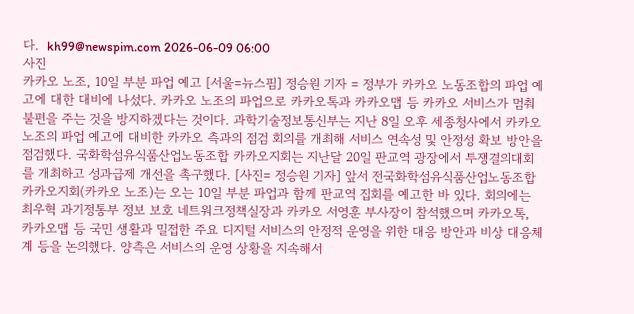다.  kh99@newspim.com 2026-06-09 06:00
사진
카카오 노조, 10일 부분 파업 예고 [서울=뉴스핌] 정승원 기자 = 정부가 카카오 노동조합의 파업 예고에 대한 대비에 나섰다. 카카오 노조의 파업으로 카카오톡과 카카오맵 등 카카오 서비스가 멈춰 불편을 주는 것을 방지하겠다는 것이다. 과학기술정보통신부는 지난 8일 오후 세종청사에서 카카오 노조의 파업 예고에 대비한 카카오 측과의 점검 회의를 개최해 서비스 연속성 및 안정성 확보 방안을 점검했다. 국화학섬유식품산업노동조합 카카오지회는 지난달 20일 판교역 광장에서 투쟁결의대회를 개최하고 성과급제 개선을 촉구했다. [사진= 정승원 기자] 앞서 전국화학섬유식품산업노동조합 카카오지회(카카오 노조)는 오는 10일 부분 파업과 함께 판교역 집회를 예고한 바 있다. 회의에는 최우혁 과기정통부 정보 보호 네트워크정책실장과 카카오 서영훈 부사장이 참석했으며 카카오톡, 카카오맵 등 국민 생활과 밀접한 주요 디지털 서비스의 안정적 운영을 위한 대응 방안과 비상 대응체계 등을 논의했다. 양측은 서비스의 운영 상황을 지속해서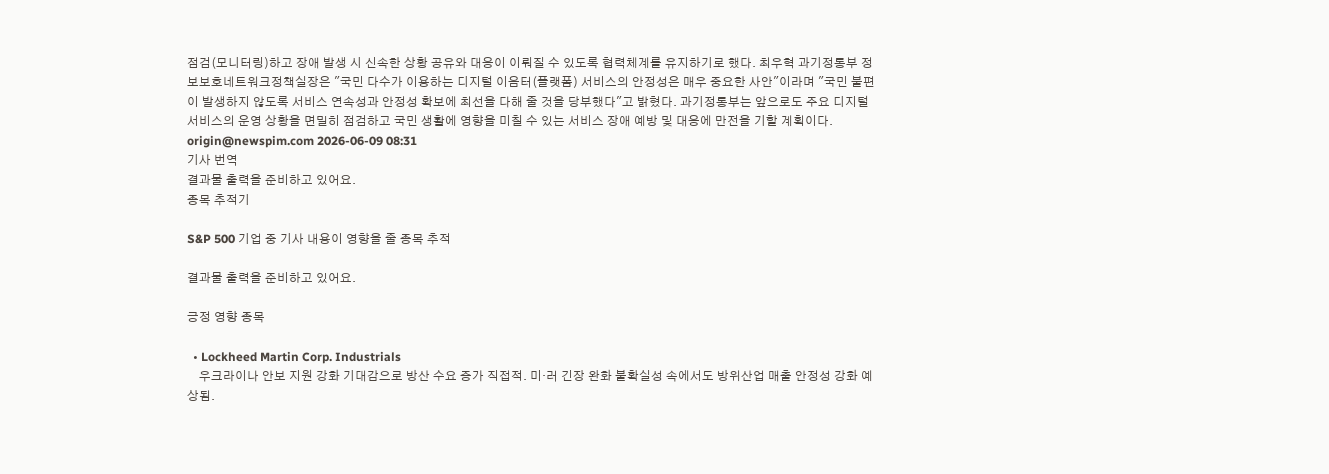점검(모니터링)하고 장애 발생 시 신속한 상황 공유와 대응이 이뤄질 수 있도록 협력체계를 유지하기로 했다. 최우혁 과기정통부 정보보호네트워크정책실장은 "국민 다수가 이용하는 디지털 이음터(플랫폼) 서비스의 안정성은 매우 중요한 사안"이라며 "국민 불편이 발생하지 않도록 서비스 연속성과 안정성 확보에 최선을 다해 줄 것을 당부했다"고 밝혔다. 과기정통부는 앞으로도 주요 디지털 서비스의 운영 상황을 면밀히 점검하고 국민 생활에 영향을 미칠 수 있는 서비스 장애 예방 및 대응에 만전을 기할 계획이다. origin@newspim.com 2026-06-09 08:31
기사 번역
결과물 출력을 준비하고 있어요.
종목 추적기

S&P 500 기업 중 기사 내용이 영향을 줄 종목 추적

결과물 출력을 준비하고 있어요.

긍정 영향 종목

  • Lockheed Martin Corp. Industrials
    우크라이나 안보 지원 강화 기대감으로 방산 수요 증가 직접적. 미·러 긴장 완화 불확실성 속에서도 방위산업 매출 안정성 강화 예상됨.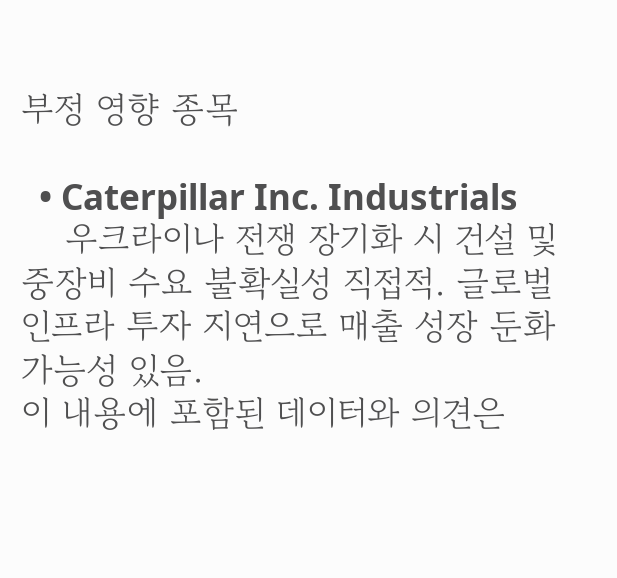부정 영향 종목

  • Caterpillar Inc. Industrials
    우크라이나 전쟁 장기화 시 건설 및 중장비 수요 불확실성 직접적. 글로벌 인프라 투자 지연으로 매출 성장 둔화 가능성 있음.
이 내용에 포함된 데이터와 의견은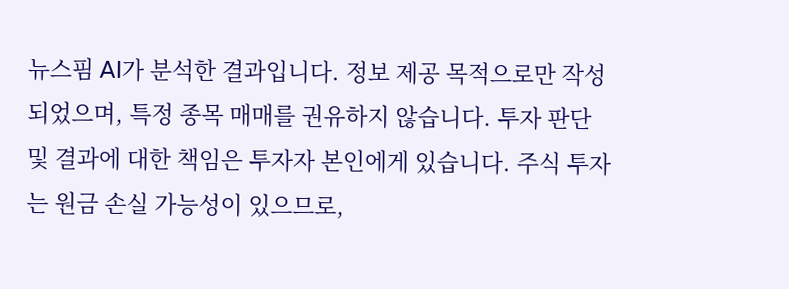뉴스핌 AI가 분석한 결과입니다. 정보 제공 목적으로만 작성되었으며, 특정 종목 매매를 권유하지 않습니다. 투자 판단 및 결과에 대한 책임은 투자자 본인에게 있습니다. 주식 투자는 원금 손실 가능성이 있으므로,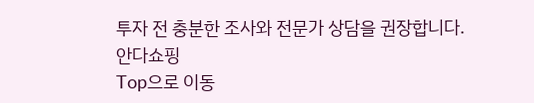투자 전 충분한 조사와 전문가 상담을 권장합니다.
안다쇼핑
Top으로 이동